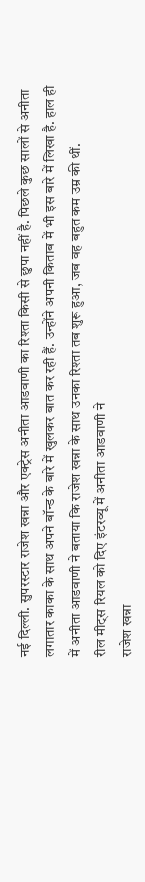नई दिल्ली. सुपरस्टार राजेश खन्ना और एक्ट्रेस अनीता आडवाणी का रिश्ता किसी से छुपा नहीं है. पिछले कुछ सालों से अनीता लगातार काका के साथ अपने बॉन्ड के बारे में खुलकर बात कर रही हैं. उन्होंने अपनी किताब में भी इस बारे में लिखा है. हाल ही में अनीता आडवाणी ने बताया कि राजेश खन्ना के साथ उनका रिश्ता तब शुरू हुआ, जब वह बहुत कम उम्र की थीं.
रील मीट्स रियल को दिए इंटरव्यू में अनीता आडवाणी ने
राजेश खन्ना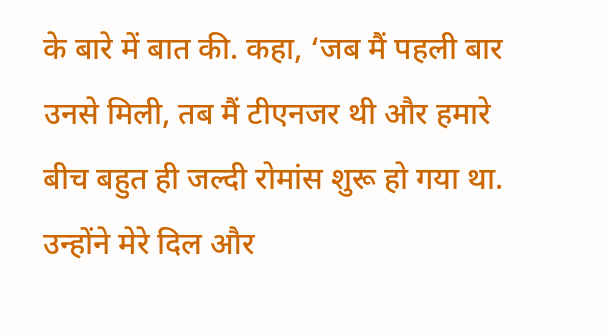के बारे में बात की. कहा, ‘जब मैं पहली बार उनसे मिली, तब मैं टीएनजर थी और हमारे बीच बहुत ही जल्दी रोमांस शुरू हो गया था. उन्होंने मेरे दिल और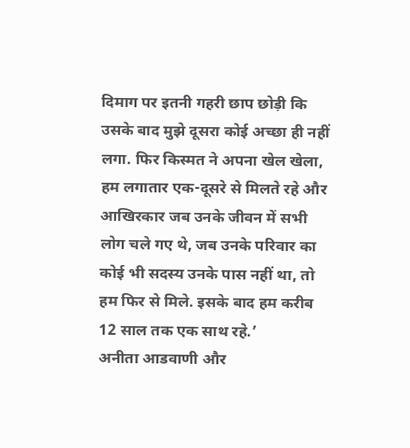दिमाग पर इतनी गहरी छाप छोड़ी कि उसके बाद मुझे दूसरा कोई अच्छा ही नहीं लगा. फिर किस्मत ने अपना खेल खेला, हम लगातार एक-दूसरे से मिलते रहे और आखिरकार जब उनके जीवन में सभी लोग चले गए थे, जब उनके परिवार का कोई भी सदस्य उनके पास नहीं था, तो हम फिर से मिले. इसके बाद हम करीब 12 साल तक एक साथ रहे.’
अनीता आडवाणी और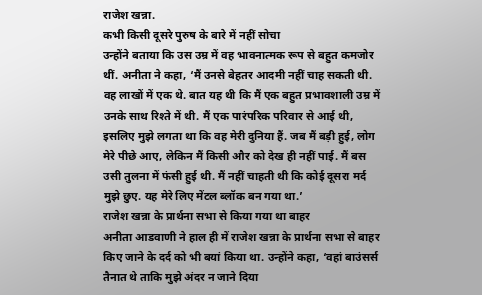राजेश खन्ना.
कभी किसी दूसरे पुरुष के बारे में नहीं सोचा
उन्होंने बताया कि उस उम्र में वह भावनात्मक रूप से बहुत कमजोर थीं. अनीता ने कहा, ‘मैं उनसे बेहतर आदमी नहीं चाह सकती थी. वह लाखों में एक थे. बात यह थी कि मैं एक बहुत प्रभावशाली उम्र में उनके साथ रिश्ते में थी. मैं एक पारंपरिक परिवार से आई थी, इसलिए मुझे लगता था कि वह मेरी दुनिया हैं. जब मैं बड़ी हुई, लोग मेरे पीछे आए, लेकिन मैं किसी और को देख ही नहीं पाई. मैं बस उसी तुलना में फंसी हुई थी. मैं नहीं चाहती थी कि कोई दूसरा मर्द मुझे छुए. यह मेरे लिए मेंटल ब्लॉक बन गया था.’
राजेश खन्ना के प्रार्थना सभा से किया गया था बाहर
अनीता आडवाणी ने हाल ही में राजेश खन्ना के प्रार्थना सभा से बाहर किए जाने के दर्द को भी बयां किया था. उन्होंने कहा, ‘वहां बाउंसर्स तैनात थे ताकि मुझे अंदर न जाने दिया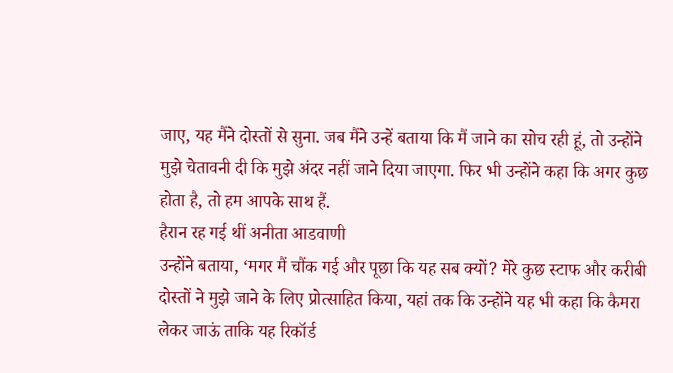जाए, यह मैंने दोस्तों से सुना. जब मैंने उन्हें बताया कि मैं जाने का सोच रही हूं, तो उन्होंने मुझे चेतावनी दी कि मुझे अंदर नहीं जाने दिया जाएगा. फिर भी उन्होंने कहा कि अगर कुछ होता है, तो हम आपके साथ हैं.
हैरान रह गई थीं अनीता आडवाणी
उन्होंने बताया, ‘मगर मैं चौंक गई और पूछा कि यह सब क्यों? मेरे कुछ स्टाफ और करीबी दोस्तों ने मुझे जाने के लिए प्रोत्साहित किया, यहां तक कि उन्होंने यह भी कहा कि कैमरा लेकर जाऊं ताकि यह रिकॉर्ड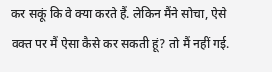कर सकूं कि वे क्या करते हैं. लेकिन मैंने सोचा, ऐसे वक्त पर मैं ऐसा कैसे कर सकती हूं? तो मैं नहीं गई.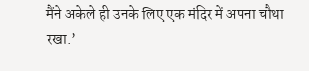मैंने अकेले ही उनके लिए एक मंदिर में अपना चौथा रखा.’